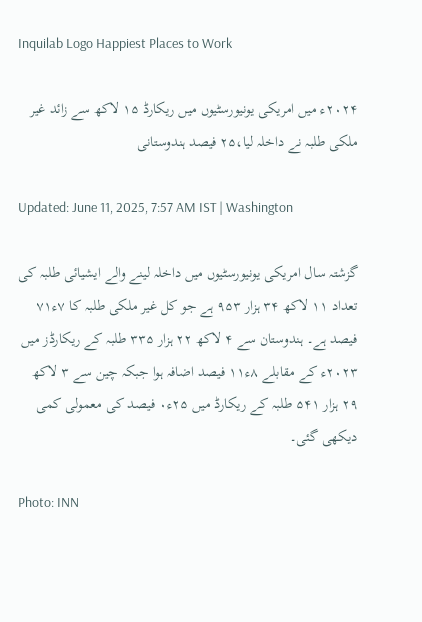Inquilab Logo Happiest Places to Work

۲۰۲۴ء میں امریکی یونیورسٹیوں میں ریکارڈ ۱۵ لاکھ سے زائد غیر ملکی طلبہ نے داخلہ لیا،۲۵ فیصد ہندوستانی

Updated: June 11, 2025, 7:57 AM IST | Washington

گزشتہ سال امریکی یونیورسٹیوں میں داخلہ لینے والے ایشیائی طلبہ کی تعداد ۱۱ لاکھ ۳۴ ہزار ۹۵۳ ہے جو کل غیر ملکی طلبہ کا ۷ء۷۱ فیصد ہے۔ ہندوستان سے ۴ لاکھ ۲۲ ہزار ۳۳۵ طلبہ کے ریکارڈز میں ۲۰۲۳ء کے مقابلے ۸ء۱۱ فیصد اضافہ ہوا جبکہ چین سے ۳ لاکھ ۲۹ ہزار ۵۴۱ طلبہ کے ریکارڈ میں ۲۵ء۰ فیصد کی معمولی کمی دیکھی گئی۔

Photo: INN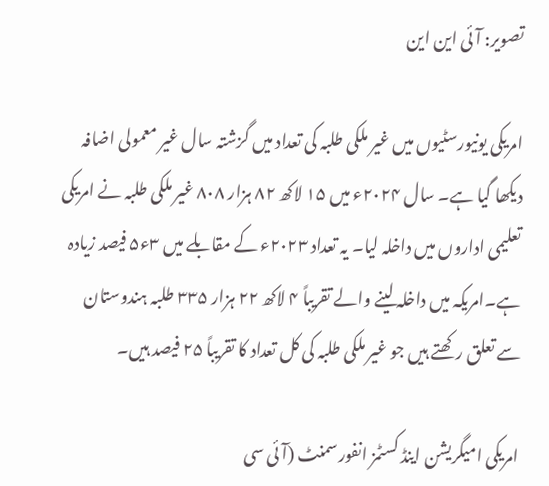تصویر: آئی این این

امریکی یونیورسٹیوں میں غیر ملکی طلبہ کی تعداد میں گزشتہ سال غیر معمولی اضافہ دیکھا گیا ہے۔ سال ۲۰۲۴ء میں ۱۵ لاکھ ۸۲ ہزار ۸۰۸ غیر ملکی طلبہ نے امریکی تعلیمی اداروں میں داخلہ لیا۔ یہ تعداد ۲۰۲۳ء کے مقابلے میں ۳ء۵ فیصد زیادہ ہے۔امریکہ میں داخلہ لینے والے تقریباً ۴ لاکھ ۲۲ ہزار ۳۳۵ طلبہ ہندوستان سے تعلق رکھتے ہیں جو غیر ملکی طلبہ کی کل تعداد کا تقریباً ۲۵ فیصد ہیں۔

امریکی امیگریشن اینڈ کسٹمز انفورسمنٹ (آئی سی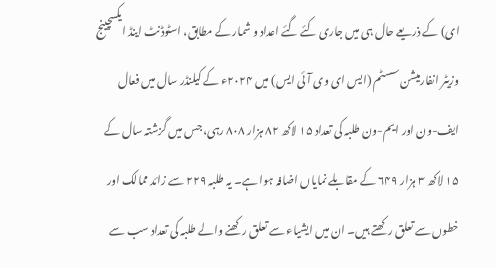ای) کے ذریعے حال ہی میں جاری کئے گئے اعداد و شمار کے مطابق، اسٹوڈنٹ اینڈ ایکسچینج وزیٹر انفارمیشن سسٹم (ایس ای وی آئی ایس) میں ۲۰۲۴ء کے کیلنڈر سال میں فعال ایف-ون اور ایم-ون طلبہ کی تعداد ۱۵ لاکھ ۸۲ ہزار ۸۰۸ رہی، جس میں گزشتہ سال کے ۱۵ لاکھ ۳ ہزار ۶۴۹ کے مقابلے نمایاں اضافہ ہوا ہے۔ یہ طلبہ ۲۲۹ سے زائد ممالک اور خطوں سے تعلق رکھتے ہیں۔ ان میں ایشیاء سے تعلق رکھنے والے طلبہ کی تعداد سب سے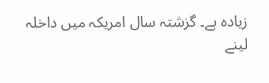زیادہ ہے۔ گزشتہ سال امریکہ میں داخلہ لینے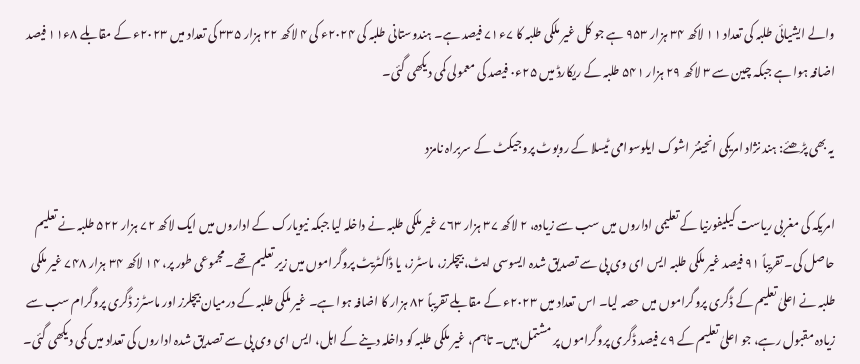والے ایشیائی طلبہ کی تعداد ۱۱ لاکھ ۳۴ ہزار ۹۵۳ ہے جو کل غیر ملکی طلبہ کا ۷ء۷۱ فیصد ہے۔ ہندوستانی طلبہ کی ۲۰۲۴ء کی ۴ لاکھ ۲۲ ہزار ۳۳۵ کی تعداد میں ۲۰۲۳ء کے مقابلے ۸ء۱۱ فیصد اضافہ ہوا ہے جبکہ چین سے ۳ لاکھ ۲۹ ہزار ۵۴۱ طلبہ کے ریکارڈ میں ۲۵ء۰ فیصد کی معمولی کمی دیکھی گئی۔

یہ بھی پڑھئے: ہند نژاد امریکی انجینئر اشوک ایلوسوامی ٹیسلا کے روبوٹ پروجیکٹ کے سربراہ نامزد

امریکہ کی مغربی ریاست کیلیفورنیا کے تعلیمی اداروں میں سب سے زیادہ، ۲ لاکھ ۳۷ ہزار ۷۶۳ غیر ملکی طلبہ نے داخلہ لیا جبکہ نیویارک کے اداروں میں ایک لاکھ ۷۲ ہزار ۵۲۲ طلبہ نے تعلیم حاصل کی۔ تقریباً ۹۱ فیصد غیر ملکی طلبہ ایس ای وی پی سے تصدیق شدہ ایسوسی ایٹ، بیچلرز، ماسٹرز، یا ڈاکٹریٹ پروگراموں میں زیر تعلیم تھے۔ مجموعی طور پر، ۱۴ لاکھ ۳۴ ہزار ۷۴۸ غیر ملکی طلبہ نے اعلیٰ تعلیم کے ڈگری پروگراموں میں حصہ لیا۔ اس تعداد میں ۲۰۲۳ء کے مقابلے تقریباً ۸۲ ہزار کا اضافہ ہوا ہے۔ غیر ملکی طلبہ کے درمیان بیچلرز اور ماسٹرز ڈگری پروگرام سب سے زیادہ مقبول رہے، جو اعلیٰ تعلیم کے ۷۹ فیصد ڈگری پروگراموں پر مشتمل ہیں۔ تاہم، غیر ملکی طلبہ کو داخلہ دینے کے اہل، ایس ای وی پی سے تصدیق شدہ اداروں کی تعداد میں کمی دیکھی گئی۔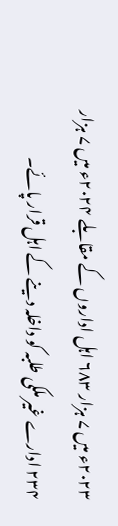۲۰۲۳ء میں ۷ ہزار ۶۸۳ اہل اداروں کے مقابلے ۲۰۲۴ء میں ۷ ہزار ۲۳۴ ادارے غیر ملکی طلبہ کو داخلہ دینے کے اہل قرار پائے۔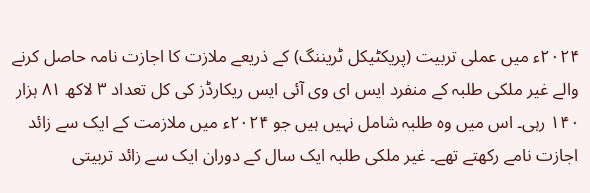۲۰۲۴ء میں عملی تربیت (پریکٹیکل ٹریننگ) کے ذریعے ملازت کا اجازت نامہ حاصل کرنے والے غیر ملکی طلبہ کے منفرد ایس ای وی آئی ایس ریکارڈز کی کل تعداد ۳ لاکھ ۸۱ ہزار ۱۴۰ رہی۔ اس میں وہ طلبہ شامل نہیں ہیں جو ۲۰۲۴ء میں ملازمت کے ایک سے زائد اجازت نامے رکھتے تھے۔ غیر ملکی طلبہ ایک سال کے دوران ایک سے زائد تربیتی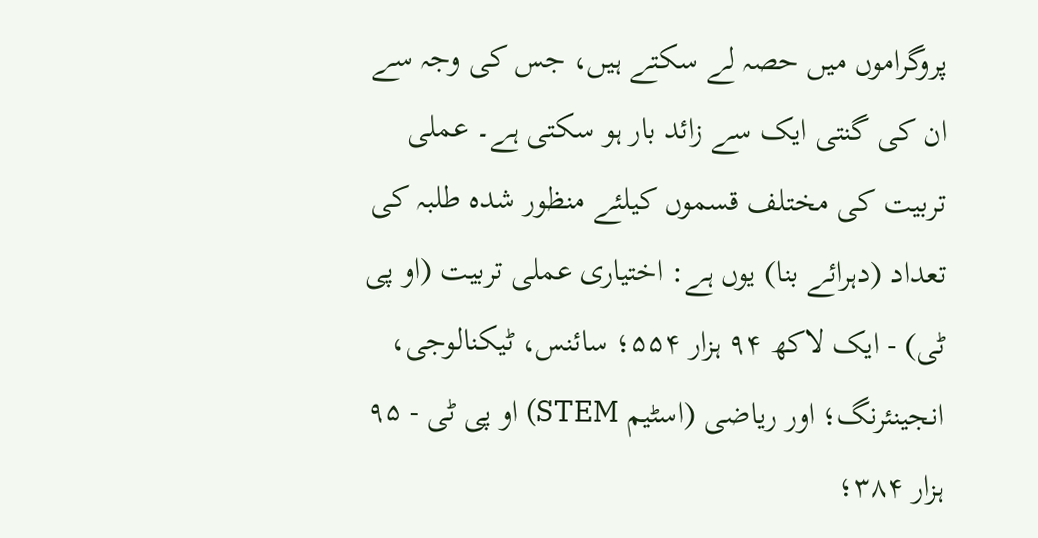پروگراموں میں حصہ لے سکتے ہیں، جس کی وجہ سے ان کی گنتی ایک سے زائد بار ہو سکتی ہے۔ عملی تربیت کی مختلف قسموں کیلئے منظور شدہ طلبہ کی تعداد (دہرائے بنا) یوں ہے: اختیاری عملی تربیت (او پی ٹی) - ایک لاکھ ۹۴ ہزار ۵۵۴؛ سائنس، ٹیکنالوجی، انجینئرنگ؛ اور ریاضی (اسٹیم STEM) او پی ٹی - ۹۵ ہزار ۳۸۴؛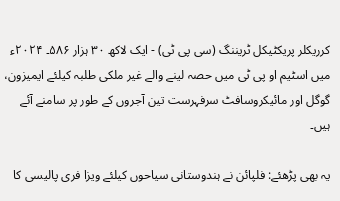کرریکلر پریکٹیکل ٹریننگ (سی پی ٹی) - ایک لاکھ ۳۰ ہزار ۵۸۶۔ ۲۰۲۴ء میں اسٹیم او پی ٹی میں حصہ لینے والے غیر ملکی طلبہ کیلئے ایمیزون، گوگل اور مائیکروسافٹ سرفہرست تین آجروں کے طور پر سامنے آئے ہیں۔

یہ بھی پڑھئے: فلپائن نے ہندوستانی سیاحوں کیلئے ویزا فری پالیسی کا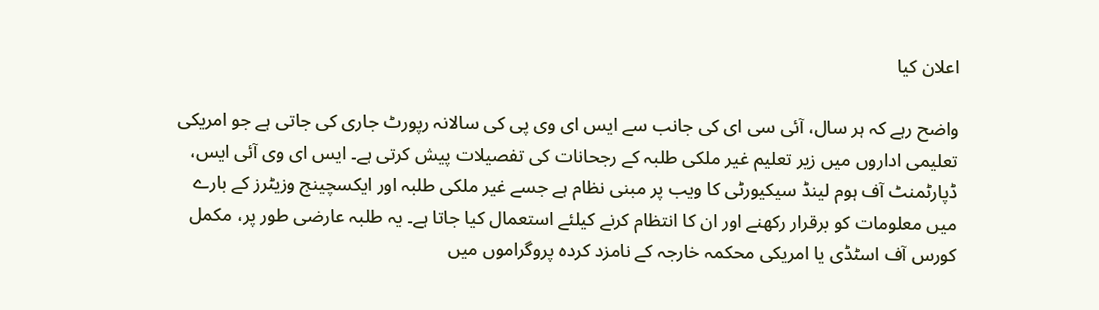اعلان کیا

واضح رہے کہ ہر سال، آئی سی ای کی جانب سے ایس ای وی پی کی سالانہ رپورٹ جاری کی جاتی ہے جو امریکی تعلیمی اداروں میں زیر تعلیم غیر ملکی طلبہ کے رجحانات کی تفصیلات پیش کرتی ہے۔ ایس ای وی آئی ایس،  ڈپارٹمنٹ آف ہوم لینڈ سیکیورٹی کا ویب پر مبنی نظام ہے جسے غیر ملکی طلبہ اور ایکسچینج وزیٹرز کے بارے میں معلومات کو برقرار رکھنے اور ان کا انتظام کرنے کیلئے استعمال کیا جاتا ہے۔ یہ طلبہ عارضی طور پر، مکمل کورس آف اسٹڈی یا امریکی محکمہ خارجہ کے نامزد کردہ پروگراموں میں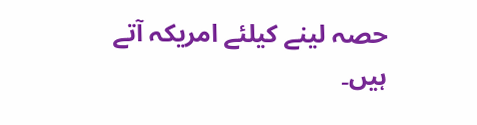حصہ لینے کیلئے امریکہ آتے ہیں۔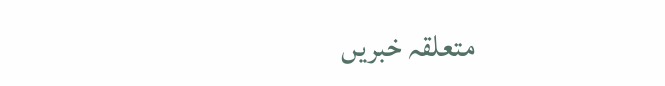متعلقہ خبریں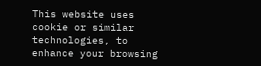This website uses cookie or similar technologies, to enhance your browsing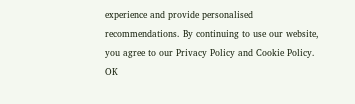experience and provide personalised recommendations. By continuing to use our website, you agree to our Privacy Policy and Cookie Policy. OK